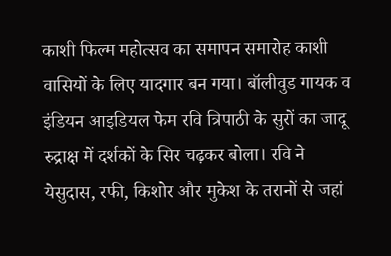काशी फिल्म महोत्सव का समापन समारोह काशी वासियों के लिए यादगार बन गया। बॉलीवुड गायक व इंडियन आइडियल फेम रवि त्रिपाठी के सुरों का जादू रुद्राक्ष में दर्शकों के सिर चढ़कर बोला। रवि ने येसुदास, रफी, किशोर और मुकेश के तरानों से जहां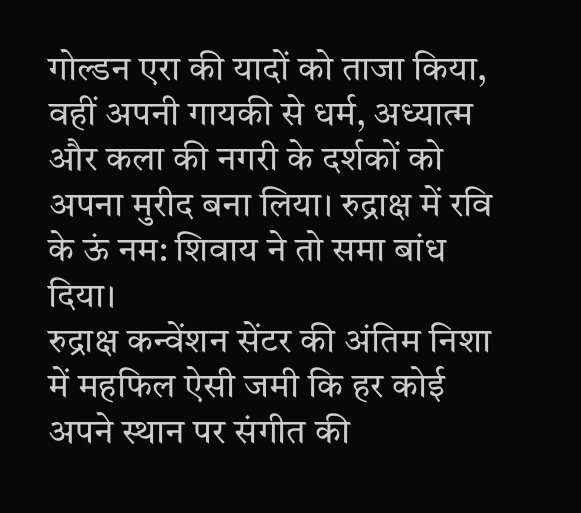गोल्डन एरा की यादों को ताजा किया, वहीं अपनी गायकी से धर्म, अध्यात्म और कला की नगरी के दर्शकों को अपना मुरीद बना लिया। रुद्राक्ष में रवि के ऊं नम: शिवाय ने तो समा बांध दिया।
रुद्राक्ष कन्वेंशन सेंटर की अंतिम निशा में महफिल ऐसी जमी कि हर कोई अपने स्थान पर संगीत की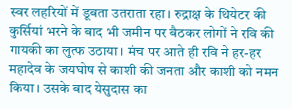स्वर लहरियों में डूबता उतराता रहा। रुद्राक्ष के थियेटर की कुर्सियां भरने के बाद भी जमीन पर बैठकर लोगों ने रवि की गायकी का लुत्फ उठाया। मंच पर आते ही रवि ने हर-हर महादेव के जयघोष से काशी की जनता और काशी को नमन किया। उसके बाद येसुदास का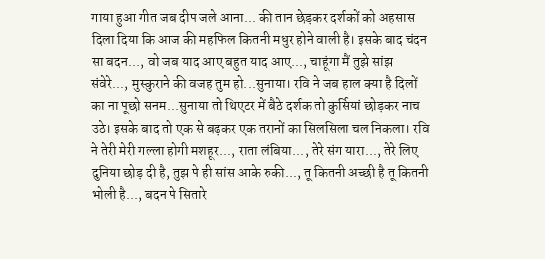गाया हुआ गीत जब दीप जले आना... की तान छेड़कर दर्शकों को अहसास दिला दिया कि आज की महफिल कितनी मधुर होने वाली है। इसके बाद चंदन सा बदन..., वो जब याद आए बहुत याद आए..., चाहूंगा मैं तुझे सांझ संवेरे..., मुस्कुराने की वजह तुम हो...सुनाया। रवि ने जब हाल क्या है दिलों का ना पूछो सनम...सुनाया तो थिएटर में बैठे दर्शक तो कुर्सियां छोड़कर नाच उठे। इसके बाद तो एक से बढ़कर एक तरानों का सिलसिला चल निकला। रवि ने तेरी मेरी गल्ला होगी मशहूर..., राता लंबिया..., तेरे संग यारा..., तेरे लिए दुनिया छोड़ दी है, तुझ पे ही सांस आके रुकी..., तू कितनी अच्छी है तू कितनी भोली है..., बदन पे सितारे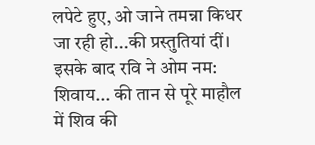लपेटे हुए, ओ जाने तमन्ना किधर जा रही हो...की प्रस्तुतियां दीं। इसके बाद रवि ने ओम नम: शिवाय... की तान से पूरे माहौल में शिव की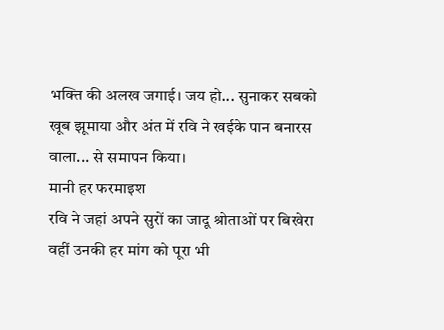भक्ति की अलख जगाई। जय हो... सुनाकर सबको खूब झूमाया और अंत में रवि ने खईके पान बनारस वाला... से समापन किया।
मानी हर फरमाइश
रवि ने जहां अपने सुरों का जादू श्रोताओं पर बिखेरा वहीं उनकी हर मांग को पूरा भी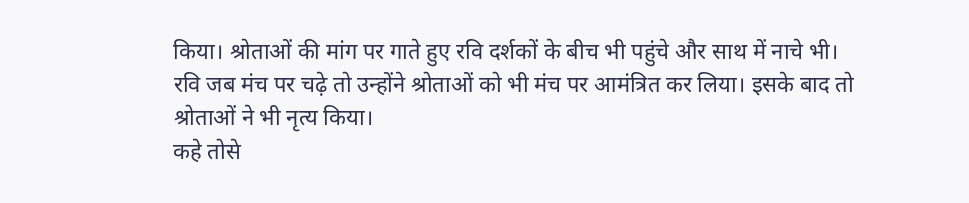किया। श्रोताओं की मांग पर गाते हुए रवि दर्शकों के बीच भी पहुंचे और साथ में नाचे भी। रवि जब मंच पर चढ़े तो उन्होंने श्रोताओं को भी मंच पर आमंत्रित कर लिया। इसके बाद तो श्रोताओं ने भी नृत्य किया।
कहे तोसे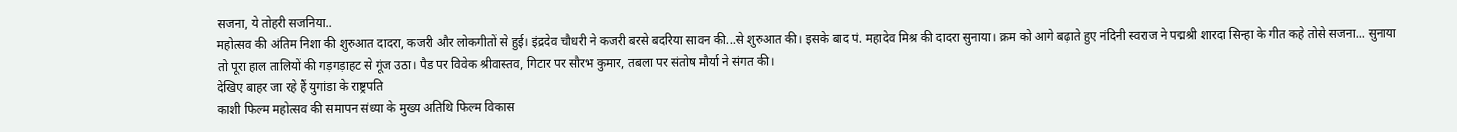सजना, ये तोहरी सजनिया..
महोत्सव की अंतिम निशा की शुरुआत दादरा, कजरी और लोकगीतों से हुई। इंद्रदेव चौधरी ने कजरी बरसे बदरिया सावन की...से शुरुआत की। इसके बाद पं. महादेव मिश्र की दादरा सुनाया। क्रम को आगे बढ़ाते हुए नंदिनी स्वराज ने पद्मश्री शारदा सिन्हा के गीत कहे तोसे सजना... सुनाया तो पूरा हाल तालियों की गड़गड़ाहट से गूंज उठा। पैड पर विवेक श्रीवास्तव, गिटार पर सौरभ कुमार, तबला पर संतोष मौर्या ने संगत की।
देखिए बाहर जा रहे हैं युगांडा के राष्ट्रपति
काशी फिल्म महोत्सव की समापन संध्या के मुख्य अतिथि फिल्म विकास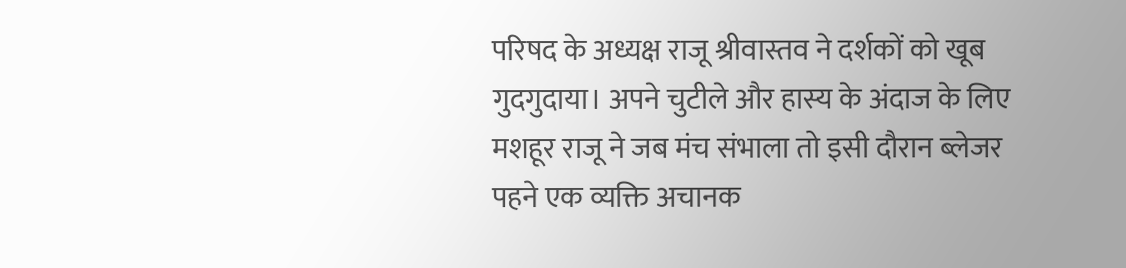परिषद के अध्यक्ष राजू श्रीवास्तव ने दर्शकों को खूब गुदगुदाया। अपने चुटीले और हास्य के अंदाज के लिए मशहूर राजू ने जब मंच संभाला तो इसी दौरान ब्लेजर पहने एक व्यक्ति अचानक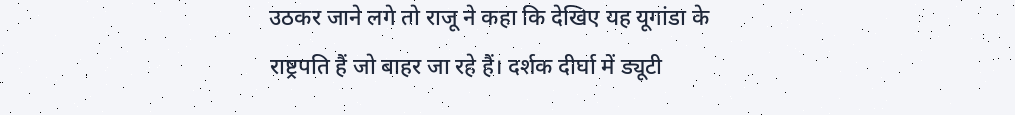उठकर जाने लगे तो राजू ने कहा कि देखिए यह यूगांडा के राष्ट्रपति हैं जो बाहर जा रहे हैं। दर्शक दीर्घा में ड्यूटी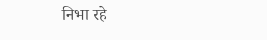निभा रहे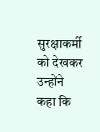सुरक्षाकर्मी को देखकर उन्होंने कहा कि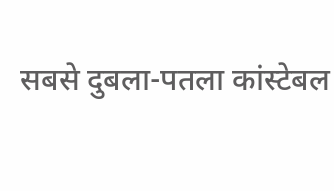सबसे दुबला-पतला कांस्टेबल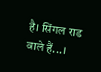है। सिंगल राड वाले हैं...।